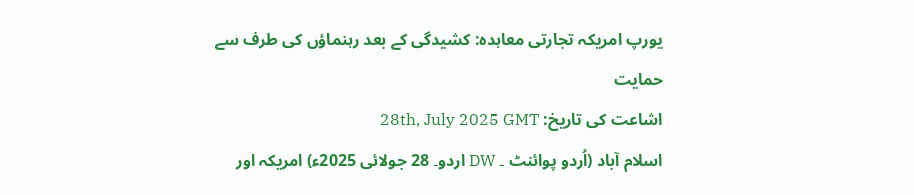یورپ امریکہ تجارتی معاہدہ: کشیدگی کے بعد رہنماؤں کی طرف سے حمایت
اشاعت کی تاریخ: 28th, July 2025 GMT
اسلام آباد (اُردو پوائنٹ ۔ DW اردو۔ 28 جولائی 2025ء) امریکہ اور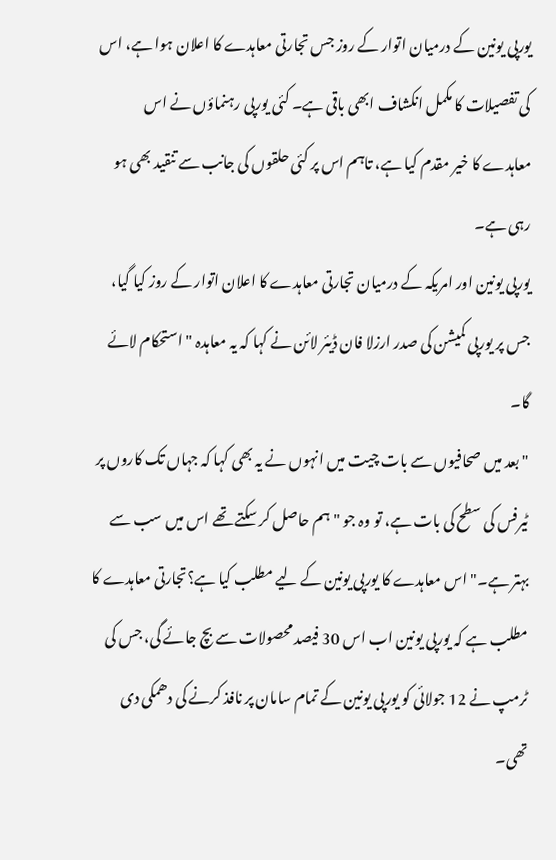یورپی یونین کے درمیان اتوار کے روز جس تجارتی معاہدے کا اعلان ہوا ہے، اس کی تفصیلات کا مکمل انکشاف ابھی باقی ہے۔ کئی یورپی رہنماؤں نے اس معاہدے کا خیر مقدم کیا ہے، تاہم اس پر کئی حلقوں کی جانب سے تنقید بھی ہو رہی ہے۔
یورپی یونین اور امریکہ کے درمیان تجارتی معاہدے کا اعلان اتوار کے روز کیا گیا، جس پر یورپی کمیشن کی صدر ارزلا فان ڈیئر لائن نے کہا کہ یہ معاہدہ "استحکام لائے گا۔
" بعد میں صحافیوں سے بات چیت میں انہوں نے یہ بھی کہا کہ جہاں تک کاروں پر ٹیرفس کی سطح کی بات ہے، تو وہ جو "ہم حاصل کر سکتے تھے اس میں سب سے بہتر ہے۔" اس معاہدے کا یورپی یونین کے لیے مطلب کیا ہے؟تجارتی معاہدے کا مطلب ہے کہ یورپی یونین اب اس 30 فیصد محصولات سے بچ جائے گی، جس کی ٹرمپ نے 12 جولائی کو یورپی یونین کے تمام سامان پر نافذ کرنے کی دھمکی دی تھی۔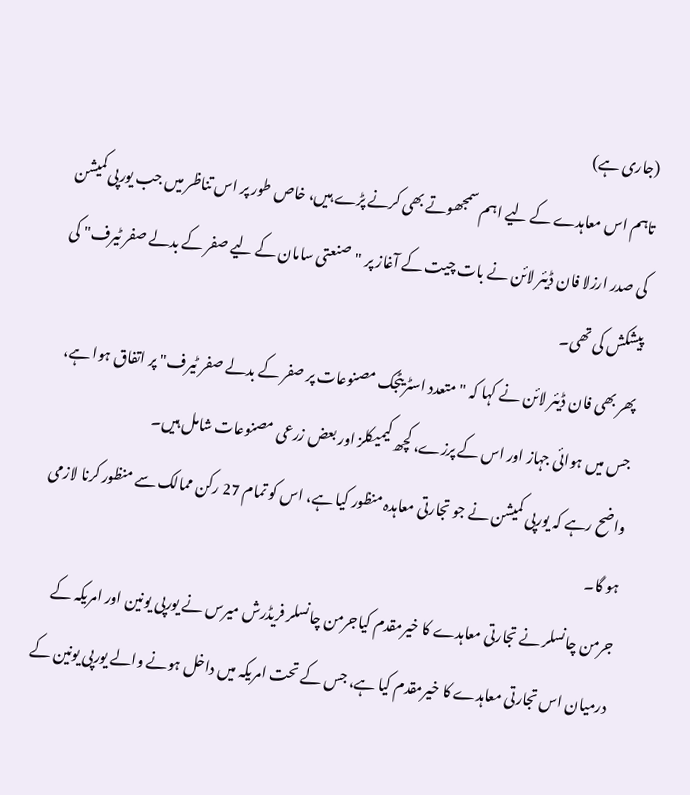(جاری ہے)
تاہم اس معاہدے کے لیے اہم سمجھوتے بھی کرنے پڑے ہیں، خاص طور پر اس تناظر میں جب یورپی کمیشن کی صدر ارزلا فان ڈیئر لائن نے بات چیت کے آغاز پر "صنعتی سامان کے لیے صفر کے بدلے صفر ٹیرف" کی پیشکش کی تھی۔
پھر بھی فان ڈیئر لائن نے کہا کہ "متعدد اسٹریٹجک مصنوعات پر صفر کے بدلے صفر ٹیرف" پر اتفاق ہوا ہے، جس میں ہوائی جہاز اور اس کے پرزے، کچھ کیمیکلز اور بعض زرعی مصنوعات شامل ہیں۔
واضح رہے کہ یورپی کمیشن نے جو تجارتی معاہدہ منظور کیا ہے، اس کو تمام 27 رکن ممالک سے منظور کرنا لازمی ہو گا۔
جرمن چانسلر نے تجارتی معاہدے کا خیرمقدم کیاجرمن چانسلر فریڈرش میرس نے یورپی یونین اور امریکہ کے درمیان اس تجارتی معاہدے کا خیرمقدم کیا ہے، جس کے تحت امریکہ میں داخل ہونے والے یورپی یونین کے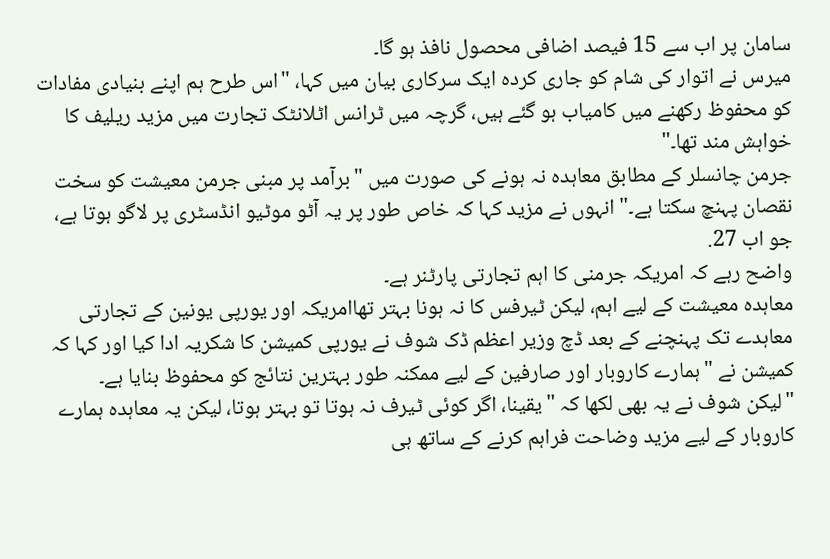سامان پر اب سے 15 فیصد اضافی محصول نافذ ہو گا۔
میرس نے اتوار کی شام کو جاری کردہ ایک سرکاری بیان میں کہا، "اس طرح ہم اپنے بنیادی مفادات کو محفوظ رکھنے میں کامیاب ہو گئے ہیں، گرچہ میں ٹرانس اٹلانٹک تجارت میں مزید ریلیف کا خواہش مند تھا۔"
جرمن چانسلر کے مطابق معاہدہ نہ ہونے کی صورت میں "برآمد پر مبنی جرمن معیشت کو سخت نقصان پہنچ سکتا ہے۔" انہوں نے مزید کہا کہ خاص طور پر یہ آٹو موٹیو انڈسٹری پر لاگو ہوتا ہے، جو اب 27.
واضح رہے کہ امریکہ جرمنی کا اہم تجارتی پارٹنر ہے۔
معاہدہ معیشت کے لیے اہم، لیکن ٹیرفس کا نہ ہونا بہتر تھاامریکہ اور یورپی یونین کے تجارتی معاہدے تک پہنچنے کے بعد ڈچ وزیر اعظم ڈک شوف نے یورپی کمیشن کا شکریہ ادا کیا اور کہا کہ کمیشن نے "ہمارے کاروبار اور صارفین کے لیے ممکنہ طور بہترین نتائج کو محفوظ بنایا ہے۔
"لیکن شوف نے یہ بھی لکھا کہ "یقینا، اگر کوئی ٹیرف نہ ہوتا تو بہتر ہوتا، لیکن یہ معاہدہ ہمارے کاروبار کے لیے مزید وضاحت فراہم کرنے کے ساتھ ہی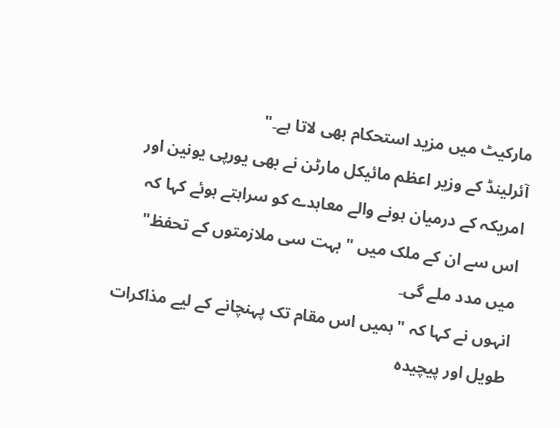مارکیٹ میں مزید استحکام بھی لاتا ہے۔"
آئرلینڈ کے وزیر اعظم مائیکل مارٹن نے بھی یورپی یونین اور امریکہ کے درمیان ہونے والے معاہدے کو سراہتے ہوئے کہا کہ اس سے ان کے ملک میں "بہت سی ملازمتوں کے تحفظ" میں مدد ملے گی۔
انہوں نے کہا کہ "ہمیں اس مقام تک پہنچانے کے لیے مذاکرات طویل اور پیچیدہ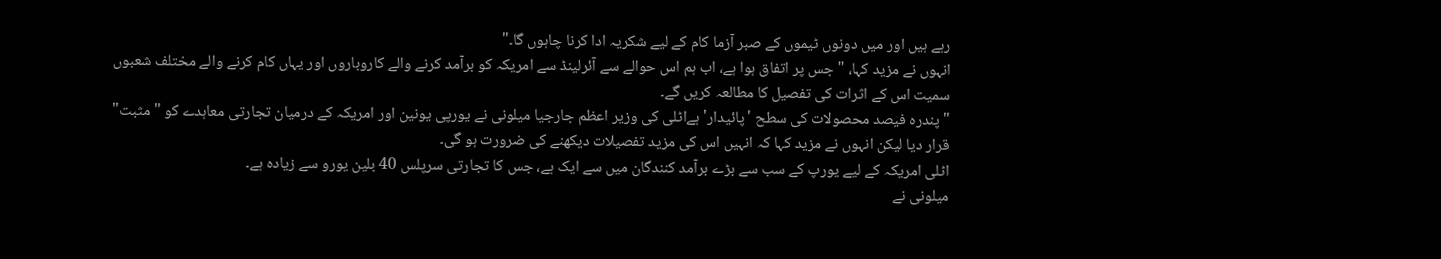رہے ہیں اور میں دونوں ٹیموں کے صبر آزما کام کے لیے شکریہ ادا کرنا چاہوں گا۔"
انہوں نے مزید کہا، " جس پر اتفاق ہوا ہے، اب ہم اس حوالے سے آئرلینڈ سے امریکہ کو برآمد کرنے والے کاروباروں اور یہاں کام کرنے والے مختلف شعبوں سمیت اس کے اثرات کی تفصیل کا مطالعہ کریں گے۔
" پندرہ فیصد محصولات کی سطح 'پائیدار' ہےاٹلی کی وزیر اعظم جارجیا میلونی نے یورپی یونین اور امریکہ کے درمیان تجارتی معاہدے کو "مثبت" قرار دیا لیکن انہوں نے مزید کہا کہ انہیں اس کی مزید تفصیلات دیکھنے کی ضرورت ہو گی۔
اٹلی امریکہ کے لیے یورپ کے سب سے بڑے برآمد کنندگان میں سے ایک ہے، جس کا تجارتی سرپلس 40 بلین یورو سے زیادہ ہے۔
میلونی نے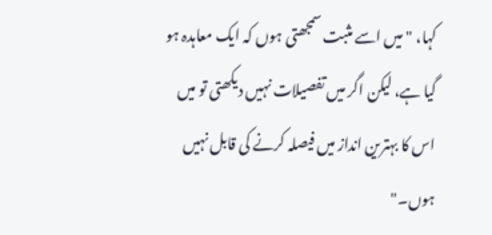کہا، "میں اسے مثبت سمجھتی ہوں کہ ایک معاہدہ ہو گیا ہے، لیکن اگر میں تفصیلات نہیں دیکھتی تو میں اس کا بہترین انداز میں فیصلہ کرنے کی قابل نہیں ہوں۔"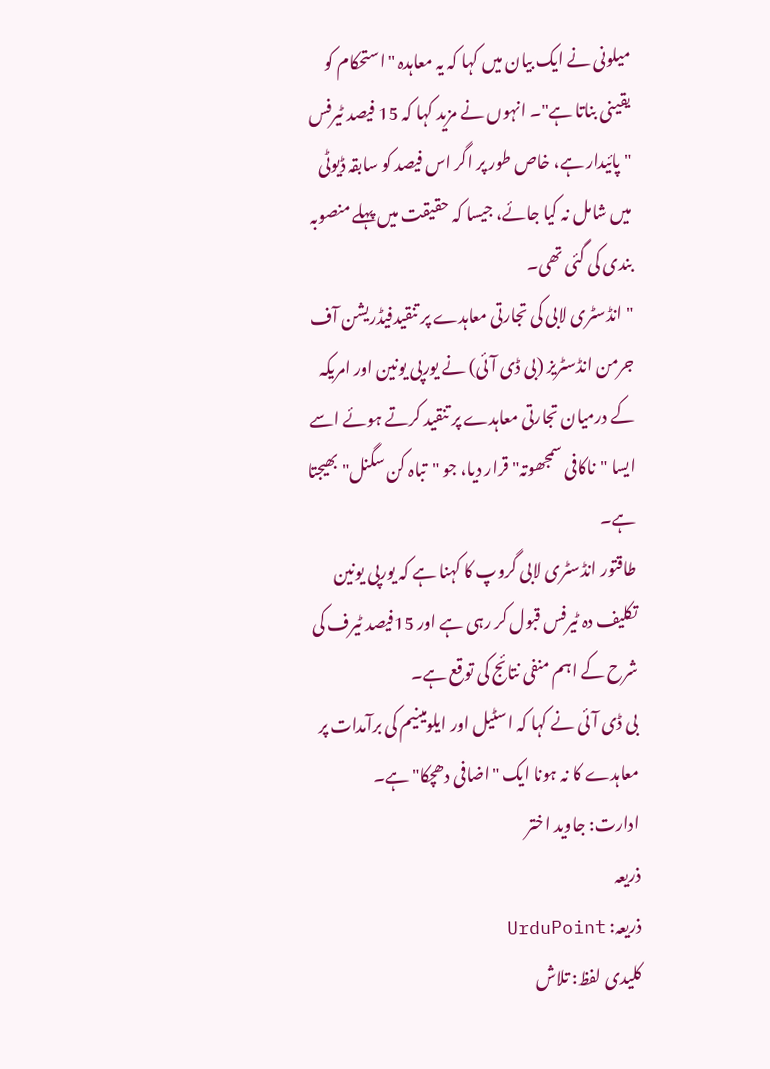میلونی نے ایک بیان میں کہا کہ یہ معاہدہ "استحکام کو یقینی بناتا ہے"۔ انہوں نے مزید کہا کہ 15 فیصد ٹیرفس "پائیدار ہے، خاص طور پر اگر اس فیصد کو سابقہ ڈیوٹی میں شامل نہ کیا جائے، جیسا کہ حقیقت میں پہلے منصوبہ بندی کی گئی تھی۔
" انڈسٹری لابی کی تجارتی معاہدے پر تنقیدفیڈریشن آف جرمن انڈسٹریز (بی ڈی آئی) نے یورپی یونین اور امریکہ کے درمیان تجارتی معاہدے پر تنقید کرتے ہوئے اسے ایسا "ناکافی سمجھوتہ" قرار دیا، جو "تباہ کن سگنل" بھیجتا ہے۔
طاقتور انڈسٹری لابی گروپ کا کہنا ہے کہ یورپی یونین تکلیف دہ ٹیرفس قبول کر رہی ہے اور 15فیصد ٹیرف کی شرح کے اہم منفی نتائج کی توقع ہے۔
بی ڈی آئی نے کہا کہ اسٹیل اور ایلومینیم کی برآمدات پر معاہدے کا نہ ہونا ایک "اضافی دھچکا" ہے۔
ادارت: جاوید اختر
ذریعہ
ذریعہ: UrduPoint
کلیدی لفظ: تلاش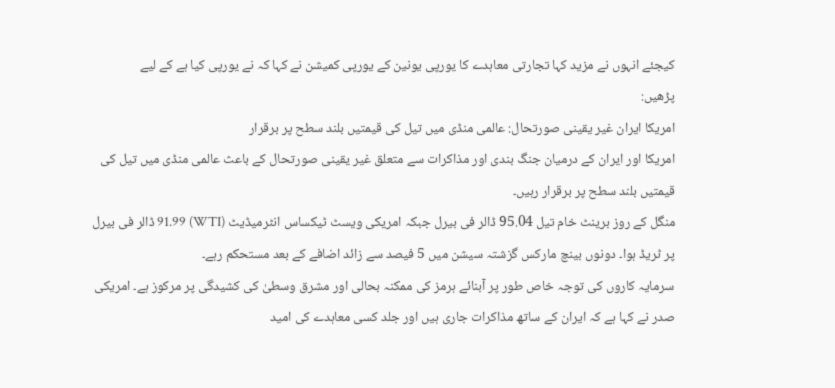کیجئے انہوں نے مزید کہا تجارتی معاہدے کا یورپی یونین کے یورپی کمیشن نے کہا کہ نے یورپی کیا ہے کے لیے
پڑھیں:
امریکا ایران غیر یقینی صورتحال: عالمی منڈی میں تیل کی قیمتیں بلند سطح پر برقرار
امریکا اور ایران کے درمیان جنگ بندی اور مذاکرات سے متعلق غیر یقینی صورتحال کے باعث عالمی منڈی میں تیل کی قیمتیں بلند سطح پر برقرار رہیں۔
منگل کے روز برینٹ خام تیل 95.04 ڈالر فی بیرل جبکہ امریکی ویسٹ ٹیکساس انٹرمیڈیٹ (WTI) 91.99 ڈالر فی بیرل پر ٹریڈ ہوا۔ دونوں بینچ مارکس گزشتہ سیشن میں 5 فیصد سے زائد اضافے کے بعد مستحکم رہے۔
سرمایہ کاروں کی توجہ خاص طور پر آبنائے ہرمز کی ممکنہ بحالی اور مشرق وسطیٰ کی کشیدگی پر مرکوز ہے۔ امریکی صدر نے کہا ہے کہ ایران کے ساتھ مذاکرات جاری ہیں اور جلد کسی معاہدے کی امید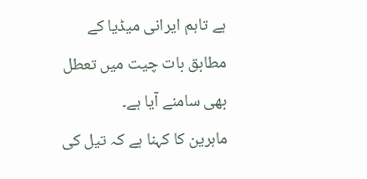ہے تاہم ایرانی میڈیا کے مطابق بات چیت میں تعطل بھی سامنے آیا ہے۔
ماہرین کا کہنا ہے کہ تیل کی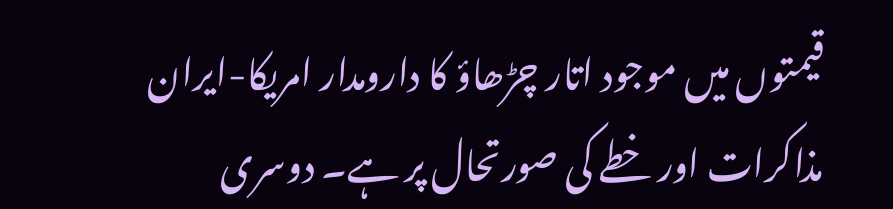قیمتوں میں موجود اتار چڑھاؤ کا دارومدار امریکا-ایران مذاکرات اور خطے کی صورتحال پر ہے۔ دوسری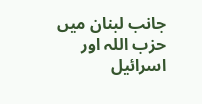جانب لبنان میں حزب اللہ اور اسرائیل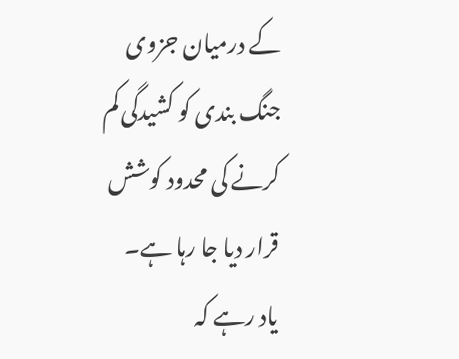کے درمیان جزوی جنگ بندی کو کشیدگی کم کرنے کی محدود کوشش قرار دیا جا رہا ہے۔
یاد رہے کہ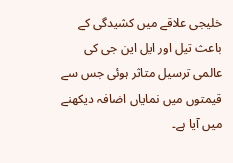خلیجی علاقے میں کشیدگی کے باعث تیل اور ایل این جی کی عالمی ترسیل متاثر ہوئی جس سے قیمتوں میں نمایاں اضافہ دیکھنے میں آیا ہے۔